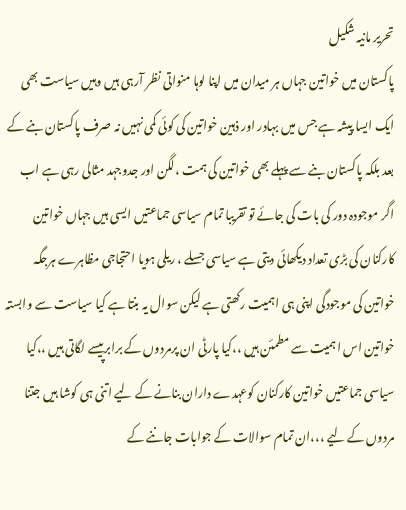تحریر مانیہ شکیل
پاکستان میں خواتین جہاں ہر میدان میں اپنا لوہا منواتی نظر آرہی ہیں وہیں سیاست بھی ایک ایسا پیشہ ہے جس میں بہادر اور ذہین خواتین کی کوئی کمی نہیں نہ صرف پاکستان بنے کے بعد بلکہ پاکستان بنے سے پہلے بھی خواتین کی ہمت ،لگن اور جدوجہد مثالی رہی ہے اب اگر موجودہ دور کی بات کی جائے تو تقریبا تمام سیاسی جماعتیں ایسی ہیں جہاں خواتین کارکنان کی بڑی تعداد دیکھائی دیتی ہے سیاسی جسلے ، ریلی ہویا احتجاجی مظاہرے ہرجگہ خواتین کی موجودگی اپنی ہی اہمیت رکھتی ہے لیکن سوال یہ بنتا ہے کیا سیاست سے وابستہ خواتین اس اہمیت سے مطمئن ہیں ،،کیا پارٹی ان پرمردوں کے برابرپیسے لگاتی ہیں ،،کیا سیاسی جماعتیں خواتین کارکنان کوعہدے داران بنانے کے لیے اتنی ہی کوشا ہیں جتنا مردوں کے لیے ،،،ان تمام سوالات کے جوابات جاننے کے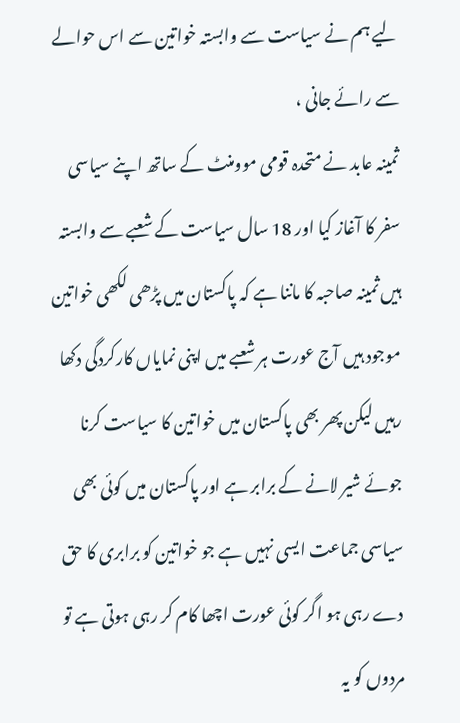لیے ہم نے سیاست سے وابستہ خواتین سے اس حوالے سے رائے جانی ،
ثمینہ عابد نے متحدہ قومی موومنٹ کے ساتھ اپنے سیاسی سفر کا آغاز کیا اور 18 سال سیاست کے شعبے سے وابستہ ہیں ثمینہ صاحبہ کا ماننا ہے کہ پاکستان میں پڑھی لکھی خواتین موجود ہیں آج عورت ہر شعبے میں اپنی نمایاں کارکردگی دکھا رہیں لیکن پھر بھی پاکستان میں خواتین کا سیاست کرنا جوئے شیر لانے کے برابر ہے اور پاکستان میں کوئی بھی سیاسی جماعت ایسی نہیں ہے جو خواتین کو برابری کا حق دے رہی ہو اگر کوئی عورت اچھا کام کر رہی ہوتی ہے تو مردوں کو یہ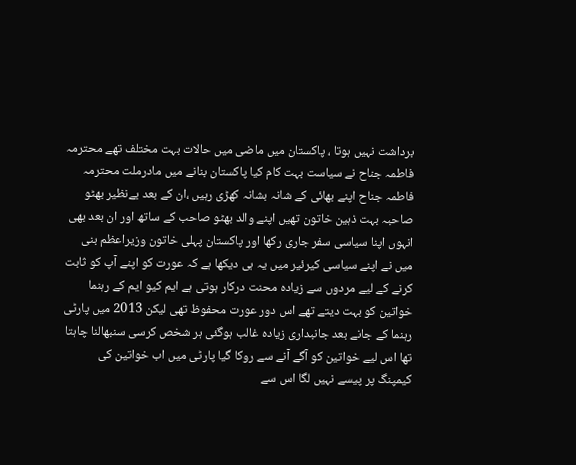برداشت نہیں ہوتا ، پاکستان میں ماضی میں حالات بہت مختلف تھے محترمہ فاطمہ جناح نے سیاست بہت کام کیا پاکستان بنانے میں مادرملت محترمہ فاطمہ جناح اپنے بھائی کے شانہ بشانہ کھڑی رہیں ،ان کے بعد بےنظیر بھٹو صاحبہ بہت ذہین خاتون تھیں اپنے والد بھٹو صاحب کے ساتھ اور ان بعد بھی انہوں اپنا سیاسی سفر جاری رکھا اور پاکستان پہلی خاتون وزیراعظم بنی میں نے اپنے سیاسی کیرئیر میں یہ ہی دیکھا ہے کہ عورت کو اپنے آپ کو ثابت کرنے کے لیے مردوں سے زیادہ محنت درکار ہوتی ہے ایم کیو ایم کے رہنما خواتین کو بہت دیتے تھے اس دور عورت محفوظ تھی لیکن 2013 میں پارٹی رہنما کے جانے بعد جانبداری زیادہ غالب ہوگئی ہر شخص کرسی سنبھالنا چاہتا تھا اس لیے خواتین کو آگے آنے سے روکا گیا پارٹی میں اب خواتین کی کیمپنگ پر پیسے نہیں لگا اس سے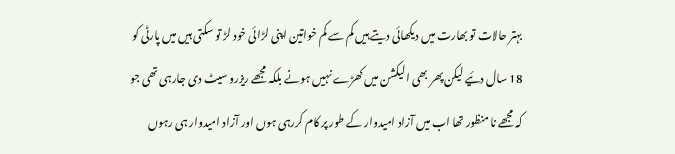بہتر حالات تو بھارت میں دیکھائی دیتے ہیں کم سے کم خواتین اپنی لڑائی خود لڑ تو سکتی ہیں میں پارٹی کو 18 سال دئیے لیکن پھر بھی الیکشن میں کھڑے نہیں ہونے بلکہ مجھے ریزرو سیٹ دی جارہی تھی جو کہ مجھے نا منظور تھا اب میں آزاد امیدوار کے طور پر کام کررہی ہوں اور آزاد امیدوار ہی رہوں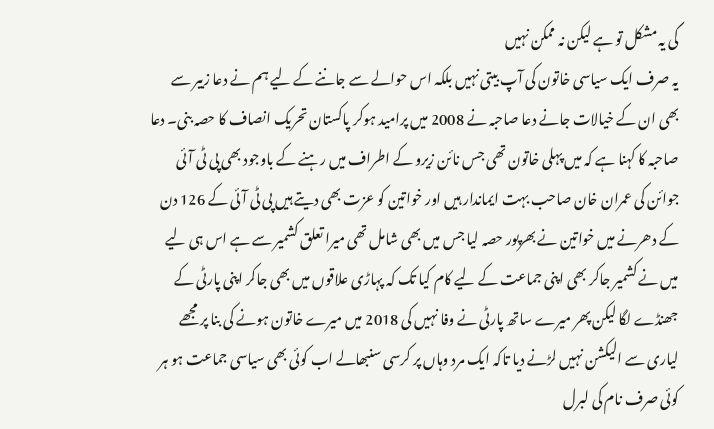گی یہ مشکل تو ہے لیکن نہ ممکن نہیں
یہ صرف ایک سیاسی خاتون کی آپ بیتی نہیں بلکہ اس حوالے سے جاننے کے لیے ہم نے دعا زبیر سے بھی ان کے خیالات جانے دعا صاحبہ نے 2008 میں پرامید ہوکر پاکستان تحریک انصاف کا حصہ بنی۔ دعا صاحبہ کا کہنا ہے کہ میں پہلی خاتون تھی جس نائن زیرو کے اطراف میں رہنے کے باوجود بھی پی ٹی آئی جوائن کی عمران خان صاحب بہت ایماندار ہیں اور خواتین کو عزت بھی دیتے ہیں پی ٹی آئی کے 126 دن کے دھرنے میں خواتین نے بھرپور حصہ لیا جس میں بھی شامل تھی میرا تعلق کشمیر سے ہے اس ہی لیے میں نے کشمیر جاکر بھی اپنی جماعت کے لیے کام کیا تک کہ پہاڑی علاقوں میں بھی جاکر اپنی پارٹی کے جھنڈے لگا لیکن پھر میرے ساتھ پارٹی نے وفا نہیں کی 2018 میں میرے خاتون ہونے کی بنا پر مجھے لیاری سے الیکشن نہیں لڑنے دیا تاکہ ایک مرد وہاں پر کرسی سنبھالے اب کوئی بھی سیاسی جماعت ہو ہر کوئی صرف نام کی لبرل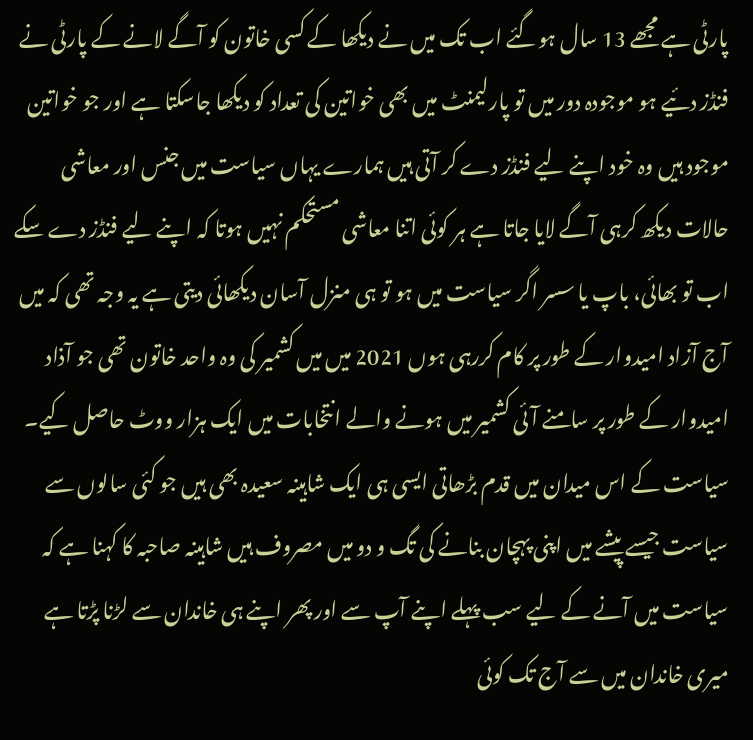پارٹی ہے مجھے 13 سال ہوگئے اب تک میں نے دیکھا کے کسی خاتون کو آگے لانے کے پارٹی نے فنڈز دئیے ہو موجودہ دور میں تو پارلیمنٹ میں بھی خواتین کی تعداد کو دیکھا جاسکتا ہے اور جو خواتین موجود ہیں وہ خود اپنے لیے فنڈز دے کر آتی ہیں ہمارے یہاں سیاست میں جنس اور معاشی حالات دیکھ کرہی آگے لایا جاتا ہے ہر کوئی اتنا معاشی مستحکم نہیں ہوتا کہ اپنے لیے فنڈز دے سکے اب تو بھائی، باپ یا سسر اگر سیاست میں ہو تو ہی منزل آسان دیکھائی دیتی ہے یہ وجہ تھی کہ میں آج آزاد امیدوار کے طور پر کام کررہی ہوں 2021 میں میں کشمیر کی وہ واحد خاتون تھی جو آذاد امیدوار کے طور پر سامنے آئی کشمیر میں ہونے والے انتخابات میں ایک ہزار ووٹ حاصل کیے۔
سیاست کے اس میدان میں قدم بڑھاتی ایسی ہی ایک شاہینہ سعیدہ بھی ہیں جو کئی سالوں سے سیاست جیسے پیشے میں اپنی پہچان بنانے کی تگ و دو میں مصروف ہیں شاہینہ صاحبہ کا کہنا ہے کہ سیاست میں آنے کے لیے سب پہلے اپنے آپ سے اور پھر اپنے ہی خاندان سے لڑنا پڑتا ہے میری خاندان میں سے آج تک کوئی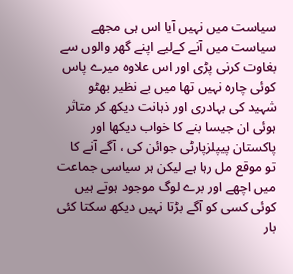سیاست میں نہیں آیا اس ہی مجھے سیاست میں آنے کےلیے اپنے گھر والوں سے بغاوت کرنی پڑی اور اس علاوہ میرے پاس کوئی چارہ نہیں تھا میں بے نظیر بھٹو شہید کی بہادری اور ذہانت دیکھ کر متاثر ہوئی ان جیسا بنے کا خواب دیکھا اور پاکستان پیپلزپارٹی جوائن کی ، آگے آنے کا تو موقع مل رہا ہے لیکن ہر سیاسی جماعت میں اچھے اور برے لوگ موجود ہوتے ہیں کوئی کسی کو آگے بڑتا نہیں دیکھ سکتا کئی بار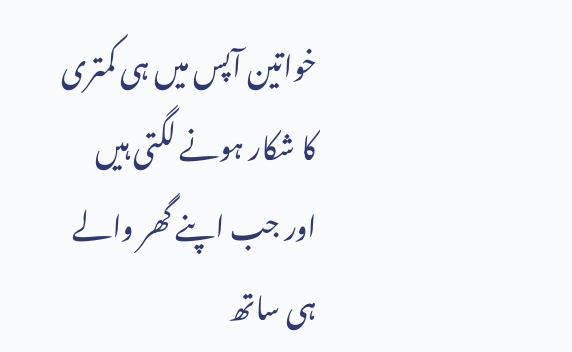خواتین آپس میں ہی کمتری کا شکار ہونے لگتی ہیں اور جب اپنے گھر والے ہی ساتھ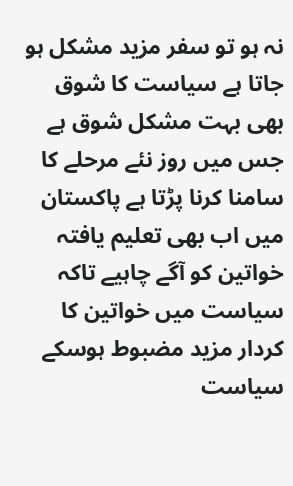نہ ہو تو سفر مزید مشکل ہو جاتا ہے سیاست کا شوق بھی بہت مشکل شوق ہے جس میں روز نئے مرحلے کا سامنا کرنا پڑتا ہے پاکستان میں اب بھی تعلیم یافتہ خواتین کو آگے چاہیے تاکہ سیاست میں خواتین کا کردار مزید مضبوط ہوسکے
سیاست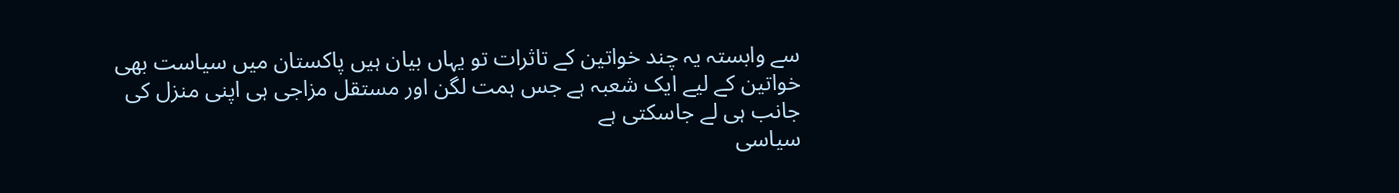سے وابستہ یہ چند خواتین کے تاثرات تو یہاں بیان ہیں پاکستان میں سیاست بھی خواتین کے لیے ایک شعبہ ہے جس ہمت لگن اور مستقل مزاجی ہی اپنی منزل کی جانب ہی لے جاسکتی ہے
سیاسی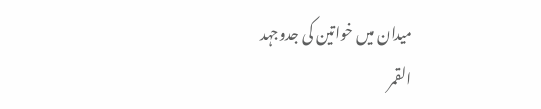میدان میں خواتین کی جدوجہد
القمر